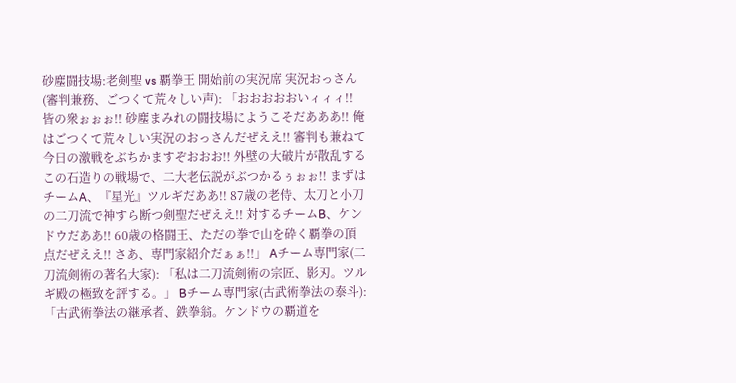砂塵闘技場:老剣聖 vs 覇拳王 開始前の実況席 実況おっさん(審判兼務、ごつくて荒々しい声): 「おおおおおいィィィ!! 皆の衆ぉぉぉ!! 砂塵まみれの闘技場にようこそだあああ!! 俺はごつくて荒々しい実況のおっさんだぜええ!! 審判も兼ねて今日の激戦をぶちかますぞおおお!! 外壁の大破片が散乱するこの石造りの戦場で、二大老伝説がぶつかるぅぉぉ!! まずはチームA、『星光』ツルギだああ!! 87歳の老侍、太刀と小刀の二刀流で神すら断つ剣聖だぜええ!! 対するチームB、ケンドウだああ!! 60歳の格闘王、ただの拳で山を砕く覇拳の頂点だぜええ!! さあ、専門家紹介だぁぁ!!」 Aチーム専門家(二刀流剣術の著名大家): 「私は二刀流剣術の宗匠、影刃。ツルギ殿の極致を評する。」 Bチーム専門家(古武術拳法の泰斗): 「古武術拳法の継承者、鉄拳翁。ケンドウの覇道を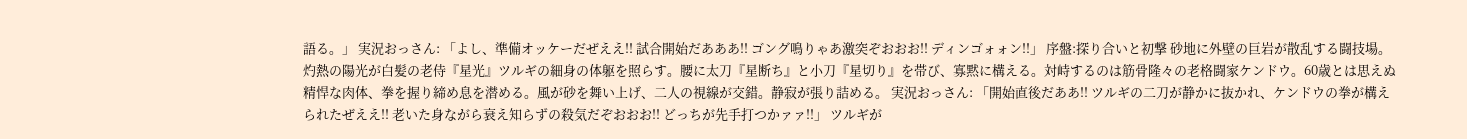語る。」 実況おっさん: 「よし、準備オッケーだぜええ!! 試合開始だあああ!! ゴング鳴りゃあ激突ぞおおお!! ディンゴォォン!!」 序盤:探り合いと初撃 砂地に外壁の巨岩が散乱する闘技場。灼熱の陽光が白髪の老侍『星光』ツルギの細身の体躯を照らす。腰に太刀『星断ち』と小刀『星切り』を帯び、寡黙に構える。対峙するのは筋骨隆々の老格闘家ケンドウ。60歳とは思えぬ精悍な肉体、拳を握り締め息を潜める。風が砂を舞い上げ、二人の視線が交錯。静寂が張り詰める。 実況おっさん: 「開始直後だああ!! ツルギの二刀が静かに抜かれ、ケンドウの拳が構えられたぜええ!! 老いた身ながら衰え知らずの殺気だぞおおお!! どっちが先手打つかァァ!!」 ツルギが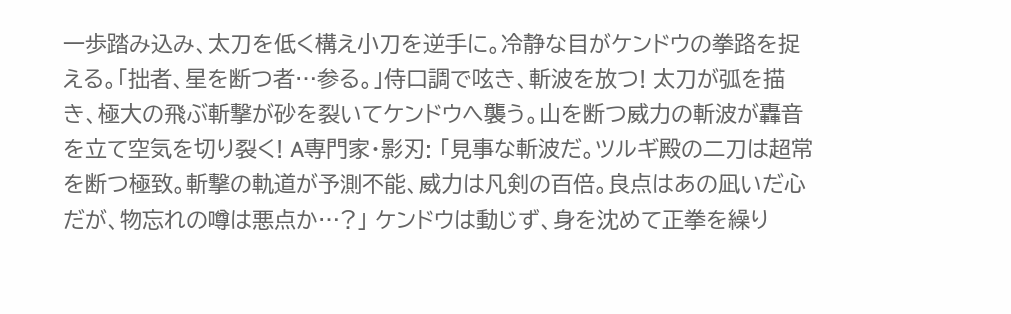一歩踏み込み、太刀を低く構え小刀を逆手に。冷静な目がケンドウの拳路を捉える。「拙者、星を断つ者…参る。」侍口調で呟き、斬波を放つ! 太刀が弧を描き、極大の飛ぶ斬撃が砂を裂いてケンドウへ襲う。山を断つ威力の斬波が轟音を立て空気を切り裂く! A専門家・影刃: 「見事な斬波だ。ツルギ殿の二刀は超常を断つ極致。斬撃の軌道が予測不能、威力は凡剣の百倍。良点はあの凪いだ心だが、物忘れの噂は悪点か…?」 ケンドウは動じず、身を沈めて正拳を繰り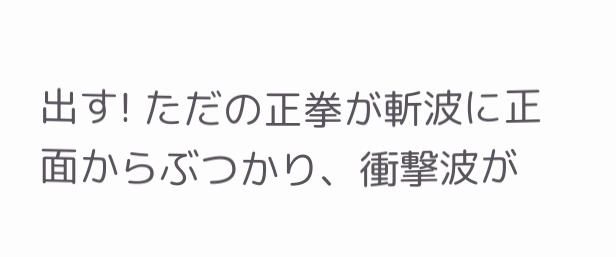出す! ただの正拳が斬波に正面からぶつかり、衝撃波が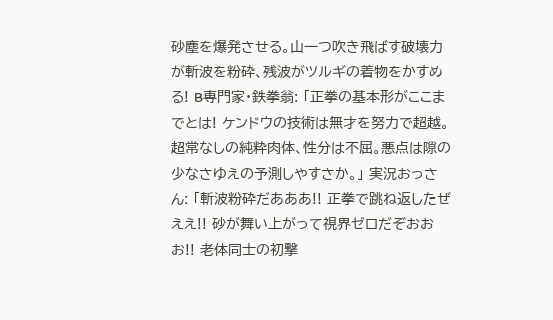砂塵を爆発させる。山一つ吹き飛ばす破壊力が斬波を粉砕、残波がツルギの着物をかすめる! B専門家・鉄拳翁: 「正拳の基本形がここまでとは! ケンドウの技術は無才を努力で超越。超常なしの純粋肉体、性分は不屈。悪点は隙の少なさゆえの予測しやすさか。」 実況おっさん: 「斬波粉砕だあああ!! 正拳で跳ね返したぜええ!! 砂が舞い上がって視界ゼロだぞおおお!! 老体同士の初撃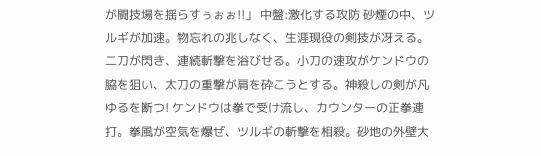が闘技場を揺らすぅぉぉ!!」 中盤:激化する攻防 砂煙の中、ツルギが加速。物忘れの兆しなく、生涯現役の剣技が冴える。二刀が閃き、連続斬撃を浴びせる。小刀の速攻がケンドウの脇を狙い、太刀の重撃が肩を砕こうとする。神殺しの剣が凡ゆるを断つ! ケンドウは拳で受け流し、カウンターの正拳連打。拳風が空気を爆ぜ、ツルギの斬撃を相殺。砂地の外壁大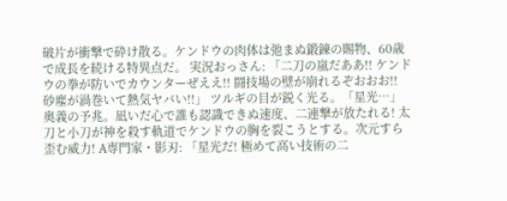破片が衝撃で砕け散る。ケンドウの肉体は弛まぬ鍛錬の賜物、60歳で成長を続ける特異点だ。 実況おっさん: 「二刀の嵐だああ!! ケンドウの拳が防いでカウンターぜええ!! 闘技場の壁が崩れるぞおおお!! 砂塵が渦巻いて熱気ヤバい!!」 ツルギの目が鋭く光る。「星光…」奥義の予兆。凪いだ心で誰も認識できぬ速度、二連撃が放たれる! 太刀と小刀が神を殺す軌道でケンドウの胸を裂こうとする。次元すら歪む威力! A専門家・影刃: 「星光だ! 極めて高い技術の二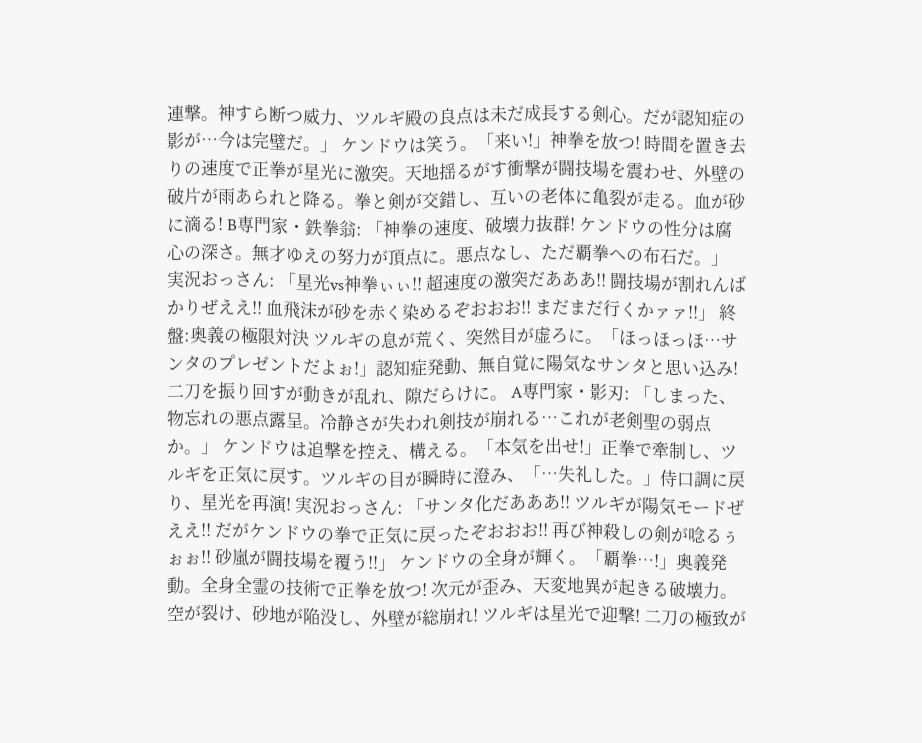連撃。神すら断つ威力、ツルギ殿の良点は未だ成長する剣心。だが認知症の影が…今は完璧だ。」 ケンドウは笑う。「来い!」神拳を放つ! 時間を置き去りの速度で正拳が星光に激突。天地揺るがす衝撃が闘技場を震わせ、外壁の破片が雨あられと降る。拳と剣が交錯し、互いの老体に亀裂が走る。血が砂に滴る! B専門家・鉄拳翁: 「神拳の速度、破壊力抜群! ケンドウの性分は腐心の深さ。無才ゆえの努力が頂点に。悪点なし、ただ覇拳への布石だ。」 実況おっさん: 「星光vs神拳ぃぃ!! 超速度の激突だあああ!! 闘技場が割れんばかりぜええ!! 血飛沫が砂を赤く染めるぞおおお!! まだまだ行くかァァ!!」 終盤:奥義の極限対決 ツルギの息が荒く、突然目が虚ろに。「ほっほっほ…サンタのプレゼントだよぉ!」認知症発動、無自覚に陽気なサンタと思い込み! 二刀を振り回すが動きが乱れ、隙だらけに。 A専門家・影刃: 「しまった、物忘れの悪点露呈。冷静さが失われ剣技が崩れる…これが老剣聖の弱点か。」 ケンドウは追撃を控え、構える。「本気を出せ!」正拳で牽制し、ツルギを正気に戻す。ツルギの目が瞬時に澄み、「…失礼した。」侍口調に戻り、星光を再演! 実況おっさん: 「サンタ化だあああ!! ツルギが陽気モードぜええ!! だがケンドウの拳で正気に戻ったぞおおお!! 再び神殺しの剣が唸るぅぉぉ!! 砂嵐が闘技場を覆う!!」 ケンドウの全身が輝く。「覇拳…!」奥義発動。全身全霊の技術で正拳を放つ! 次元が歪み、天変地異が起きる破壊力。空が裂け、砂地が陥没し、外壁が総崩れ! ツルギは星光で迎撃! 二刀の極致が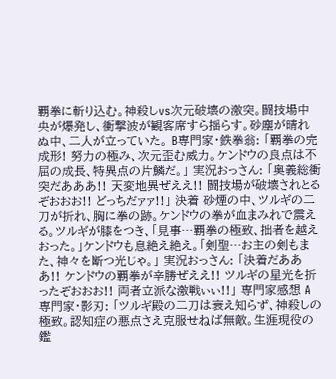覇拳に斬り込む。神殺しvs次元破壊の激突。闘技場中央が爆発し、衝撃波が観客席すら揺らす。砂塵が晴れぬ中、二人が立っていた。 B専門家・鉄拳翁: 「覇拳の完成形! 努力の極み、次元歪む威力。ケンドウの良点は不屈の成長、特異点の片鱗だ。」 実況おっさん: 「奥義総衝突だあああ!! 天変地異ぜええ!! 闘技場が破壊されとるぞおおお!! どっちだァァ!!」 決着 砂煙の中、ツルギの二刀が折れ、胸に拳の跡。ケンドウの拳が血まみれで震える。ツルギが膝をつき、「見事…覇拳の極致、拙者を越えおった。」ケンドウも息絶え絶え。「剣聖…お主の剣もまた、神々を断つ光じゃ。」 実況おっさん: 「決着だあああ!! ケンドウの覇拳が辛勝ぜええ!! ツルギの星光を折ったぞおおお!! 両者立派な激戦ぃぃ!!」 専門家感想 A専門家・影刃: 「ツルギ殿の二刀は衰え知らず、神殺しの極致。認知症の悪点さえ克服せねば無敵。生涯現役の鑑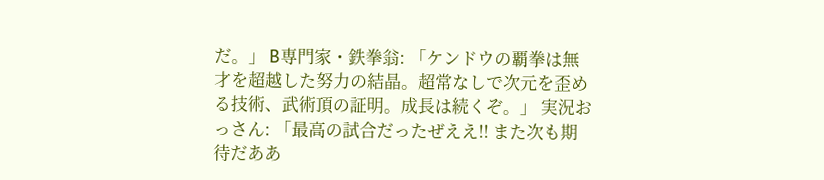だ。」 B専門家・鉄拳翁: 「ケンドウの覇拳は無才を超越した努力の結晶。超常なしで次元を歪める技術、武術頂の証明。成長は続くぞ。」 実況おっさん: 「最高の試合だったぜええ!! また次も期待だああ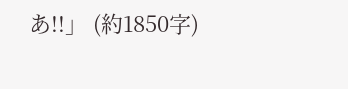あ!!」 (約1850字)